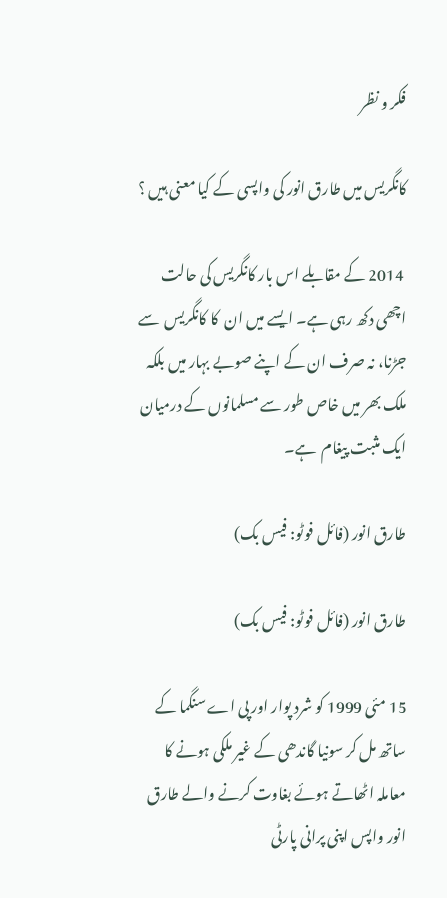فکر و نظر

کانگریس میں طارق انور کی واپسی کے کیا معنی ہیں ؟

 2014 کے مقابلے اس بار کانگریس کی حالت اچھی دکھ رہی ہے۔ ایسے میں ان  کا کانگریس  سے جڑنا، نہ صرف ان کے اپنے صوبے بہار میں بلکہ ملک بھر میں خاص طور سے مسلمانوں کے درمیان ایک مثبت پیغام  ہے۔

طارق انور (فائل فوٹو: فیس بک)

طارق انور (فائل فوٹو: فیس بک)

15 مئی 1999 کو شرد پوار اور پی اے سنگما کے ساتھ مل کر سونیا گاندھی کے غیر ملکی ہونے کا معاملہ اٹھاتے ہوئے بغاوت کرنے والے طارق انور واپس اپنی پرانی پارٹی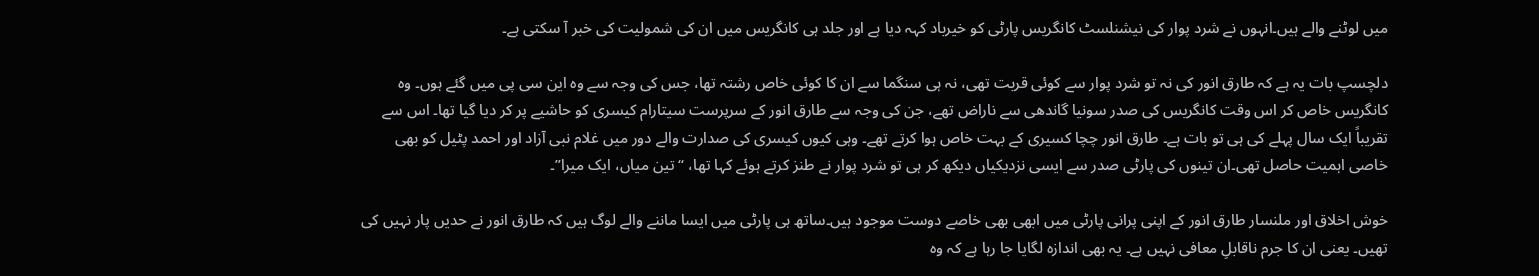میں لوٹنے والے ہیں۔انہوں نے شرد پوار کی نیشنلسٹ کانگریس پارٹی کو خیرباد کہہ دیا ہے اور جلد ہی کانگریس میں ان کی شمولیت کی خبر آ سکتی ہے۔

دلچسپ بات یہ ہے کہ طارق انور کی نہ تو شرد پوار سے کوئی قربت تھی، نہ ہی سنگما سے ان کا کوئی خاص رشتہ تھا، جس کی وجہ سے وہ این سی پی میں گئے ہوں۔ وہ کانگریس خاص کر اس وقت کانگریس کی صدر سونیا گاندھی سے ناراض تھے، جن کی وجہ سے طارق انور کے سرپرست سیتارام کیسری کو حاشیے پر کر دیا گیا تھا۔ اس سے تقریباً ایک سال پہلے کی ہی تو بات ہے۔ طارق انور چچا کسیری کے بہت خاص ہوا کرتے تھے۔ وہی کیوں کیسری کی صدارت والے دور میں غلام نبی آزاد اور احمد پٹیل کو بھی خاصی اہمیت حاصل تھی۔ان تینوں کی پارٹی صدر سے ایسی نزدیکیاں دیکھ کر ہی تو شرد پوار نے طنز کرتے ہوئے کہا تھا، “تین میاں، ایک میرا”۔

خوش اخلاق اور ملنسار طارق انور کے اپنی پرانی پارٹی میں ابھی بھی خاصے دوست موجود ہیں۔ساتھ ہی پارٹی میں ایسا ماننے والے لوگ ہیں کہ طارق انور نے حدیں پار نہیں کی تھیں۔ یعنی ان کا جرم ناقابلِ معافی نہیں ہے۔ یہ بھی اندازہ لگایا جا رہا ہے کہ وہ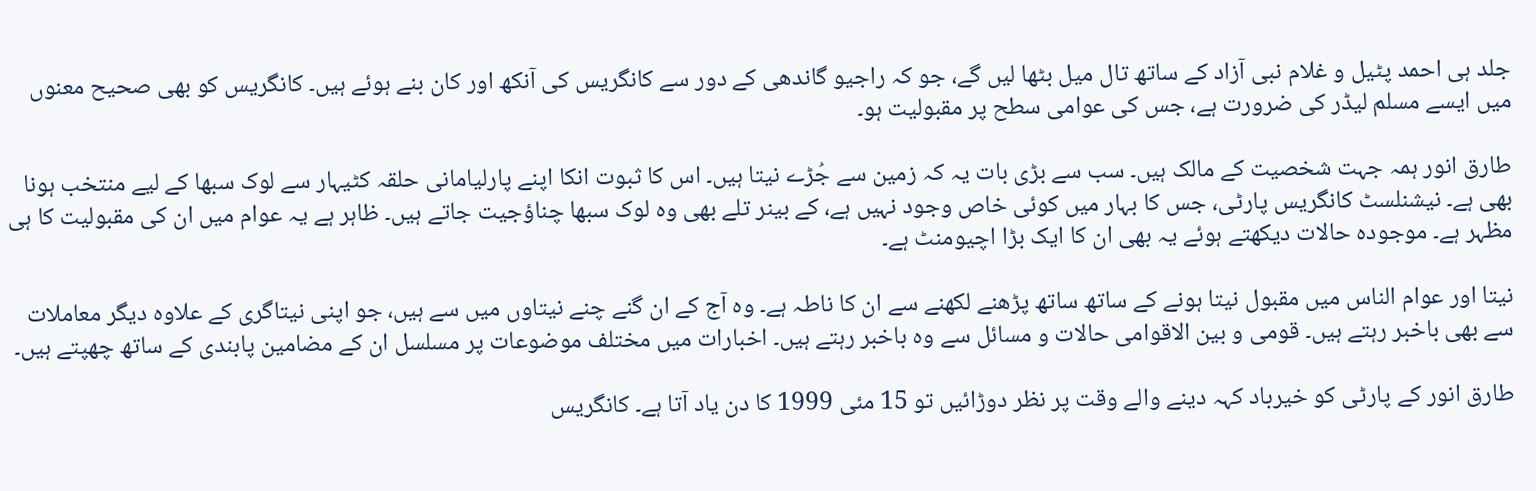جلد ہی احمد پٹیل و غلام نبی آزاد کے ساتھ تال میل بٹھا لیں گے، جو کہ راجیو گاندھی کے دور سے کانگریس کی آنکھ اور کان بنے ہوئے ہیں۔ کانگریس کو بھی صحیح معنوں میں ایسے مسلم لیڈر کی ضرورت ہے، جس کی عوامی سطح پر مقبولیت ہو۔

طارق انور ہمہ جہت شخصیت کے مالک ہیں۔ سب سے بڑی بات یہ کہ زمین سے جُڑے نیتا ہیں۔ اس کا ثبوت انکا اپنے پارلیامانی حلقہ کٹیہار سے لوک سبھا کے لیے منتخب ہونا بھی ہے۔ نیشنلسٹ کانگریس پارٹی، جس کا بہار میں کوئی خاص وجود نہیں ہے، کے بینر تلے بھی وہ لوک سبھا چناؤجیت جاتے ہیں۔ ظاہر ہے یہ عوام میں ان کی مقبولیت کا ہی مظہر ہے۔ موجودہ حالات دیکھتے ہوئے یہ بھی ان کا ایک بڑا اچیومنٹ ہے۔

نیتا اور عوام الناس میں مقبول نیتا ہونے کے ساتھ ساتھ پڑھنے لکھنے سے ان کا ناطہ ہے۔ وہ آج کے ان گنے چنے نیتاوں میں سے ہیں، جو اپنی نیتاگری کے علاوہ دیگر معاملات سے بھی باخبر رہتے ہیں۔ قومی و بین الاقوامی حالات و مسائل سے وہ باخبر رہتے ہیں۔ اخبارات میں مختلف موضوعات پر مسلسل ان کے مضامین پابندی کے ساتھ چھپتے ہیں۔

طارق انور کے پارٹی کو خیرباد کہہ دینے والے وقت پر نظر دوڑائیں تو 15 مئی 1999 کا دن یاد آتا ہے۔ کانگریس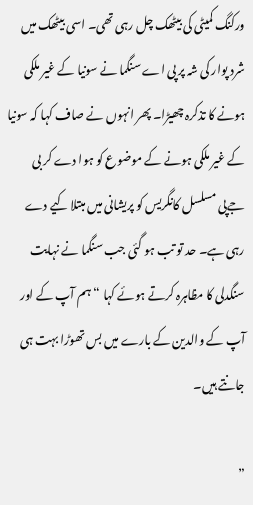ورکنگ کمیٹی کی بیٹھک چل رہی تھی۔ اسی بیٹھک میں شرد پوار کی شہ پر پی اے سنگما نے سونیا کے غیر ملکی ہونے کا تذکرہ چھیڑا۔ پھر انہوں نے صاف کہا کہ سونیا کے غیر ملکی ہونے کے موضوع کو ہوا دے کر بی جےپی مسلسل کانگریس کو پریشانی میں مبتلا کیے دے رہی ہے۔ حد تو تب ہو گئی جب سنگما نے نہایت سنگدلی کا مظاہرہ کرتے ہوئے کہا “ہم آپ کے اور آپ کے والدین کے بارے میں بس تھوڑا بہت ہی جانتے ہیں۔

”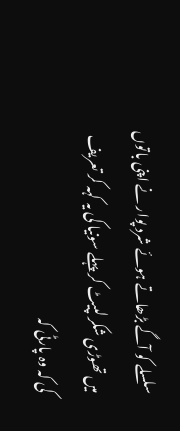سلسلے کو آگے بڑھاتے ہوئے شرد پوار نے اپنی باتوں میں تھوڑی شکر لپیٹ کر پہلے سونیا کی یہ کہہ کر تعریف کی کہ وہ پارٹی کہ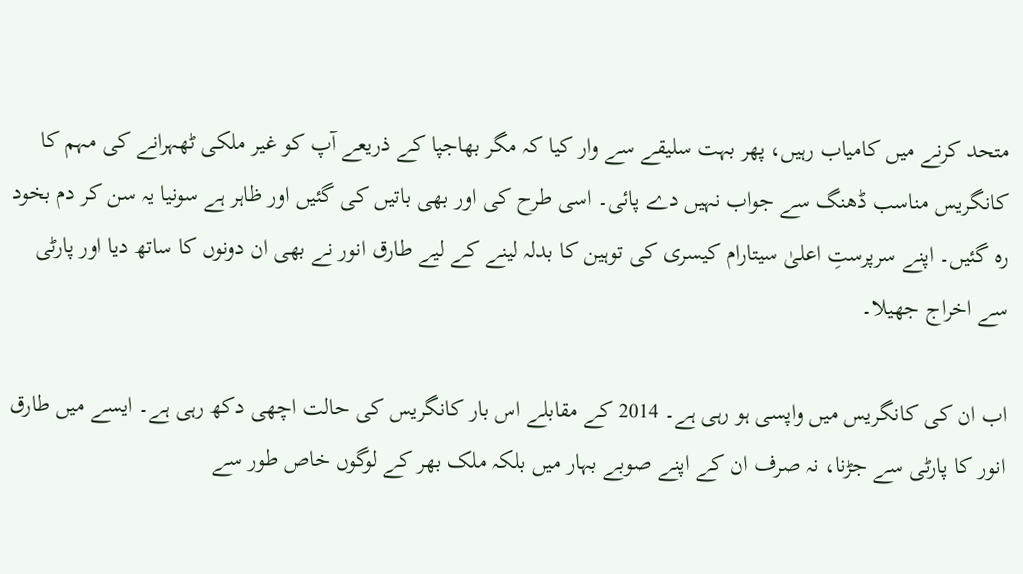متحد کرنے میں کامیاب رہیں، پھر بہت سلیقے سے وار کیا کہ مگر بھاجپا کے ذریعے آپ کو غیر ملکی ٹھہرانے کی مہم کا کانگریس مناسب ڈھنگ سے جواب نہیں دے پائی۔ اسی طرح کی اور بھی باتیں کی گئیں اور ظاہر ہے سونیا یہ سن کر دم بخود رہ گئیں۔ اپنے سرپرستِ اعلیٰ سیتارام کیسری کی توہین کا بدلہ لینے کے لیے طارق انور نے بھی ان دونوں کا ساتھ دیا اور پارٹی سے اخراج جھیلا۔

اب ان کی کانگریس میں واپسی ہو رہی ہے۔ 2014 کے مقابلے اس بار کانگریس کی حالت اچھی دکھ رہی ہے۔ ایسے میں طارق انور کا پارٹی سے جڑنا، نہ صرف ان کے اپنے صوبے بہار میں بلکہ ملک بھر کے لوگوں خاص طور سے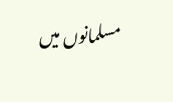مسلمانوں میں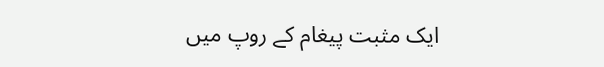ایک مثبت پیغام کے روپ میں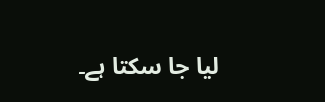لیا جا سکتا ہے۔